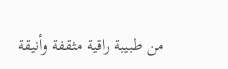من طبيبة راقية مثقفة وأنيقة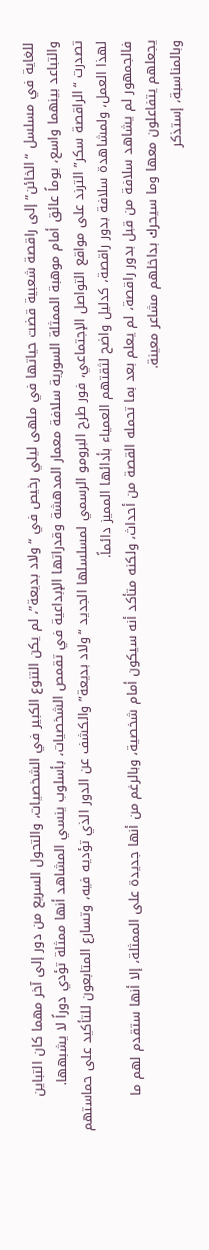للغاية في مسلسل “الخائن” إلى راقصة شعبية قضت حياتها في ملهى ليلي رخيص في “ولاد بديعة”، لم يكن التنوع الكبير في الشخصيات، والتحول السريع من دور إلى آخر مهما كان التباين والتباعد بينهما واسع، يوماً عائق أمام موهبة الممثلة السورية سلافة معمار المدهشة وقدراتها الإبداعية في تقمص الشخصيات، بأسلوب ينسي المشاهد أنها ممثلة تؤدي دوراً لا يشبهها.
تصدرت “الراقصة سكر” الترند على مواقع التواصل الإجتماعي، فور طرح البرومو الرسمي لمسلسلها الجديد “ولاد بديعة” والكشف عن الدور الذي تؤديه فيه، وتسارع المتابعون للتأكيد على حماستهم لهذا العمل، ولمشاهدة سلافة بدور راقصة، كدليل واضح لثقتهم العمياء بأدائها المميز دائماً.
فالجمهور لم يشاهد سلافة من قبل بدور راقصة، لم يعلم بعد بما تحمله القصة من أحداث، ولكنه متأكد أنه سيكون أمام شخصية، وبالرغم من أنها جديدة على الممثلة، إلا أنها ستقدم لهم ما يجعلهم يتفاعلون معها وما سيحرك بداخلهم مشاعر معينة.
وبالمناسبة، إستذكر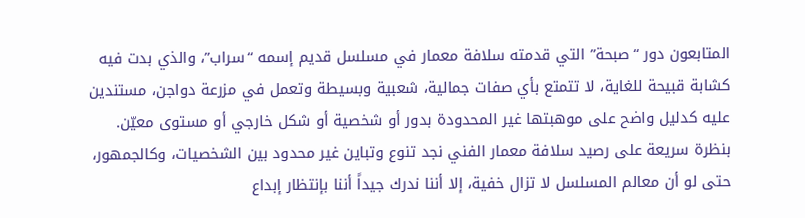المتابعون دور “صبحة” التي قدمته سلافة معمار في مسلسل قديم إسمه “سراب”، والذي بدت فيه كشابة قبيحة للغاية، لا تتمتع بأي صفات جمالية، شعبية وبسيطة وتعمل في مزرعة دواجن، مستندين عليه كدليل واضح على موهبتها غير المحدودة بدور أو شخصية أو شكل خارجي أو مستوى معيّن.
بنظرة سريعة على رصيد سلافة معمار الفني نجد تنوع وتباين غير محدود بين الشخصيات، وكالجمهور، حتى لو أن معالم المسلسل لا تزال خفية، إلا أننا ندرك جيداً أننا بإنتظار إبداع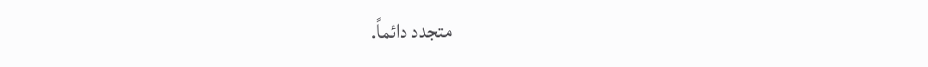متجدد دائماً.